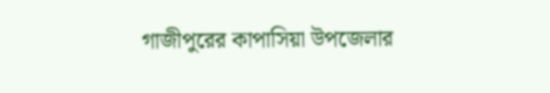গাজীপুরের কাপাসিয়া উপজেলার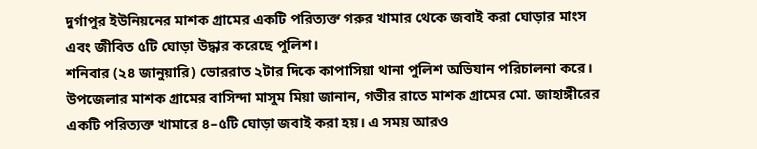দুর্গাপুর ইউনিয়নের মাশক গ্রামের একটি পরিত্যক্ত গরুর খামার থেকে জবাই করা ঘোড়ার মাংস এবং জীবিত ৫টি ঘোড়া উদ্ধার করেছে পুলিশ।
শনিবার (২৪ জানুয়ারি) ভোররাত ২টার দিকে কাপাসিয়া থানা পুলিশ অভিযান পরিচালনা করে।
উপজেলার মাশক গ্রামের বাসিন্দা মাসুম মিয়া জানান, গভীর রাতে মাশক গ্রামের মো. জাহাঙ্গীরের একটি পরিত্যক্ত খামারে ৪–৫টি ঘোড়া জবাই করা হয়। এ সময় আরও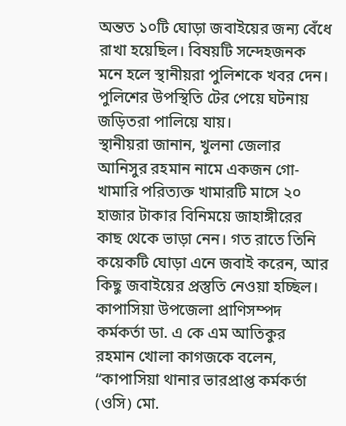অন্তত ১০টি ঘোড়া জবাইয়ের জন্য বেঁধে রাখা হয়েছিল। বিষয়টি সন্দেহজনক মনে হলে স্থানীয়রা পুলিশকে খবর দেন। পুলিশের উপস্থিতি টের পেয়ে ঘটনায় জড়িতরা পালিয়ে যায়।
স্থানীয়রা জানান, খুলনা জেলার আনিসুর রহমান নামে একজন গো-খামারি পরিত্যক্ত খামারটি মাসে ২০ হাজার টাকার বিনিময়ে জাহাঙ্গীরের কাছ থেকে ভাড়া নেন। গত রাতে তিনি কয়েকটি ঘোড়া এনে জবাই করেন, আর কিছু জবাইয়ের প্রস্তুতি নেওয়া হচ্ছিল।
কাপাসিয়া উপজেলা প্রাণিসম্পদ কর্মকর্তা ডা. এ কে এম আতিকুর রহমান খোলা কাগজকে বলেন, “কাপাসিয়া থানার ভারপ্রাপ্ত কর্মকর্তা (ওসি) মো.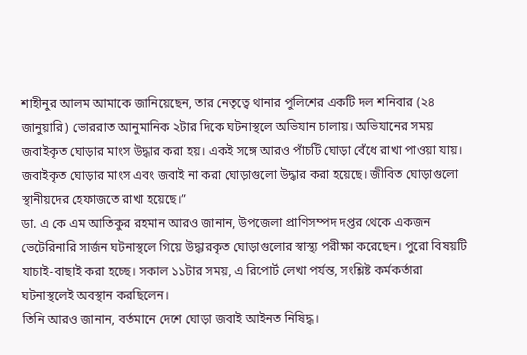শাহীনুর আলম আমাকে জানিয়েছেন, তার নেতৃত্বে থানার পুলিশের একটি দল শনিবার (২৪ জানুয়ারি) ভোররাত আনুমানিক ২টার দিকে ঘটনাস্থলে অভিযান চালায়। অভিযানের সময় জবাইকৃত ঘোড়ার মাংস উদ্ধার করা হয়। একই সঙ্গে আরও পাঁচটি ঘোড়া বেঁধে রাখা পাওয়া যায়। জবাইকৃত ঘোড়ার মাংস এবং জবাই না করা ঘোড়াগুলো উদ্ধার করা হয়েছে। জীবিত ঘোড়াগুলো স্থানীয়দের হেফাজতে রাখা হয়েছে।”
ডা. এ কে এম আতিকুর রহমান আরও জানান, উপজেলা প্রাণিসম্পদ দপ্তর থেকে একজন ভেটেরিনারি সার্জন ঘটনাস্থলে গিয়ে উদ্ধারকৃত ঘোড়াগুলোর স্বাস্থ্য পরীক্ষা করেছেন। পুরো বিষয়টি যাচাই-বাছাই করা হচ্ছে। সকাল ১১টার সময়, এ রিপোর্ট লেখা পর্যন্ত, সংশ্লিষ্ট কর্মকর্তারা ঘটনাস্থলেই অবস্থান করছিলেন।
তিনি আরও জানান, বর্তমানে দেশে ঘোড়া জবাই আইনত নিষিদ্ধ।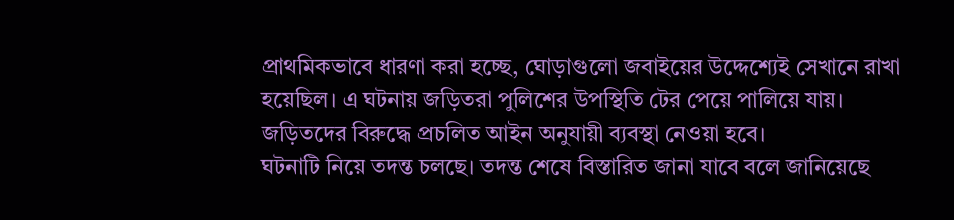প্রাথমিকভাবে ধারণা করা হচ্ছে, ঘোড়াগুলো জবাইয়ের উদ্দেশ্যেই সেখানে রাখা হয়েছিল। এ ঘটনায় জড়িতরা পুলিশের উপস্থিতি টের পেয়ে পালিয়ে যায়। জড়িতদের বিরুদ্ধে প্রচলিত আইন অনুযায়ী ব্যবস্থা নেওয়া হবে।
ঘটনাটি নিয়ে তদন্ত চলছে। তদন্ত শেষে বিস্তারিত জানা যাবে বলে জানিয়েছে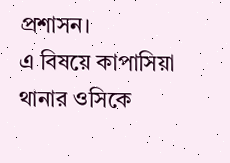প্রশাসন।
এ বিষয়ে কাপাসিয়া থানার ওসিকে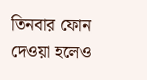তিনবার ফোন দেওয়া হলেও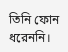তিনি ফোন ধরেননি।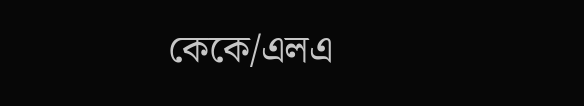কেকে/এলএ